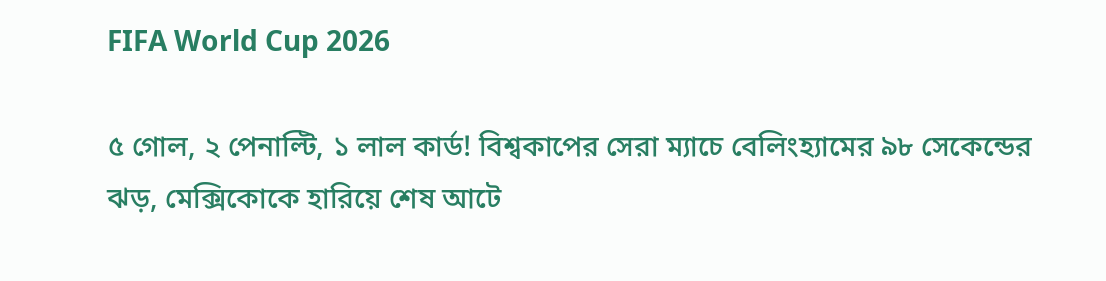FIFA World Cup 2026

৫ গোল, ২ পেনাল্টি, ১ লাল কার্ড! বিশ্বকাপের সেরা ম‍্যাচে বেলিংহ্যামের ৯৮ সেকেন্ডের ঝড়, মেক্সিকোকে হারিয়ে শেষ আটে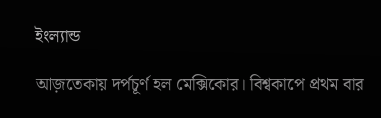ইংল্যান্ড

আজ়তেকায় দর্পচূর্ণ হল মেক্সিকোর। বিশ্বকাপে প্রথম বার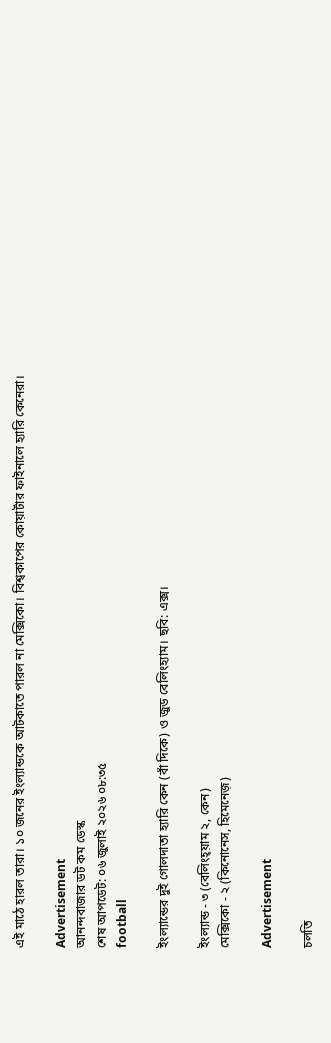এই মাঠে হারল তারা। ১০ জনের ইংল্যান্ডকে আটকাতে পারল না মেক্সিকো। বিশ্বকাপের কোয়ার্টার ফাইনালে হ্যারি কেনেরা।

Advertisement
আনন্দবাজার ডট কম ডেস্ক
শেষ আপডেট: ০৬ জুলাই ২০২৬ ০৮:৩৫
football

ইংল্যান্ডের দুই গোলদাতা হ্যারি কেন (বাঁ দিকে) ও জুড বেলিংহ্যাম। ছবি: এক্স।

ইংল্যান্ড - ৩ (বেলিংহ্য়াম ২, কেন)
মেক্সিকো - ২ (কিনোনেস, হিমেনেজ়)

Advertisement

চলতি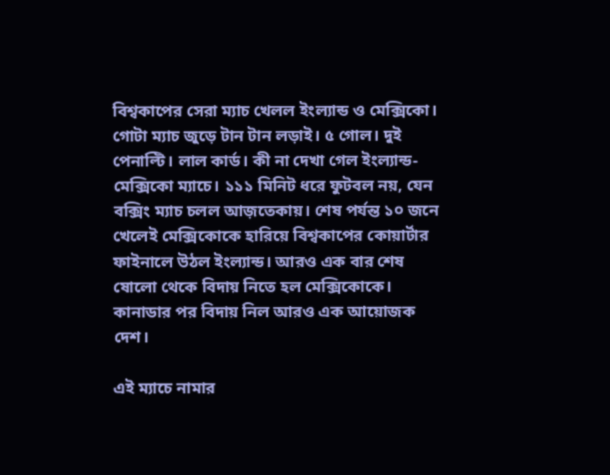বিশ্বকাপের সেরা ম্যাচ খেলল ইংল্যান্ড ও মেক্সিকো। গোটা ম্যাচ জুড়ে টান টান লড়াই। ৫ গোল। দুই পেনাল্টি। লাল কার্ড। কী না দেখা গেল ইংল্যান্ড-মেক্সিকো ম্যাচে। ১১১ মিনিট ধরে ফুটবল নয়, যেন বক্সিং ম্যাচ চলল আজ়তেকায়। শেষ পর্যন্ত ১০ জনে খেলেই মেক্সিকোকে হারিয়ে বিশ্বকাপের কোয়ার্টার ফাইনালে উঠল ইংল্যান্ড। আরও এক বার শেষ ষোলো থেকে বিদায় নিতে হল মেক্সিকোকে। কানাডার পর বিদায় নিল আরও এক আয়োজক দেশ।

এই ম্যাচে নামার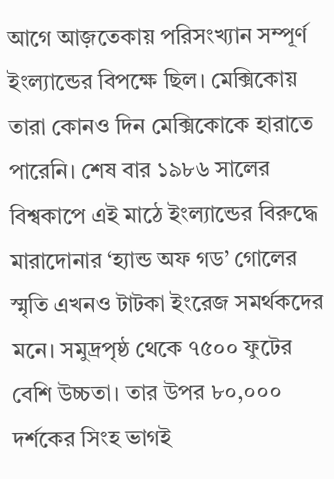আগে আজ়তেকায় পরিসংখ্যান সম্পূর্ণ ইংল্যান্ডের বিপক্ষে ছিল। মেক্সিকোয় তারা কোনও দিন মেক্সিকোকে হারাতে পারেনি। শেষ বার ১৯৮৬ সালের বিশ্বকাপে এই মাঠে ইংল্যান্ডের বিরুদ্ধে মারাদোনার ‘হ্যান্ড অফ গড’ গোলের স্মৃতি এখনও টাটকা ইংরেজ সমর্থকদের মনে। সমুদ্রপৃষ্ঠ থেকে ৭৫০০ ফুটের বেশি উচ্চতা। তার উপর ৮০,০০০ দর্শকের সিংহ ভাগই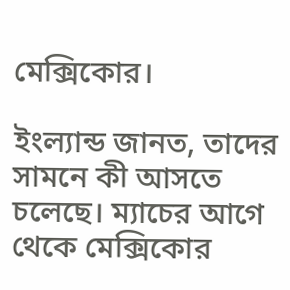মেক্সিকোর।

ইংল্যান্ড জানত, তাদের সামনে কী আসতে চলেছে। ম্যাচের আগে থেকে মেক্সিকোর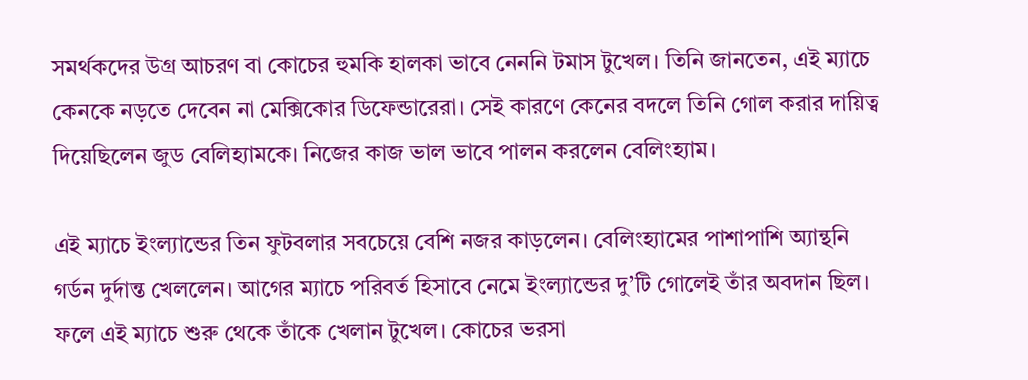সমর্থকদের উগ্র আচরণ বা কোচের হুমকি হালকা ভাবে নেননি টমাস টুখেল। তিনি জানতেন, এই ম্যাচে কেনকে নড়তে দেবেন না মেক্সিকোর ডিফেন্ডারেরা। সেই কারণে কেনের বদলে তিনি গোল করার দায়িত্ব দিয়েছিলেন জুড বেলিহ্যামকে। নিজের কাজ ভাল ভাবে পালন করলেন বেলিংহ্যাম।

এই ম্যাচে ইংল্যান্ডের তিন ফুটবলার সবচেয়ে বেশি নজর কাড়লেন। বেলিংহ্যামের পাশাপাশি অ্যান্থনি গর্ডন দুর্দান্ত খেললেন। আগের ম্যাচে পরিবর্ত হিসাবে নেমে ইংল্যান্ডের দু’টি গোলেই তাঁর অবদান ছিল। ফলে এই ম্যাচে শুরু থেকে তাঁকে খেলান টুখেল। কোচের ভরসা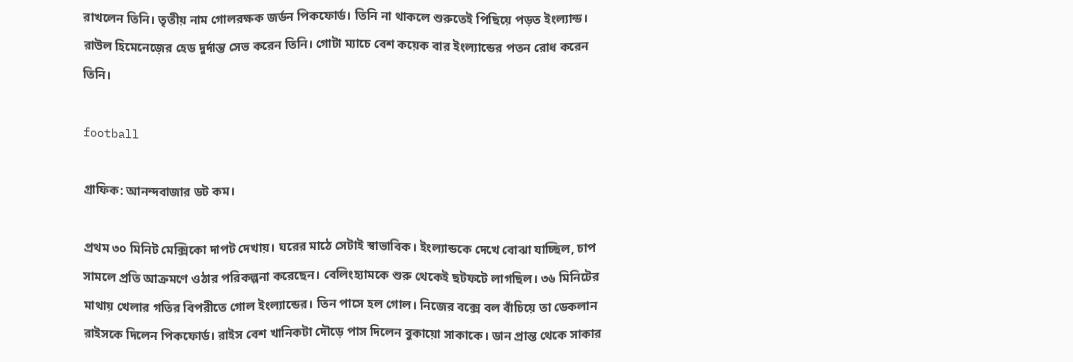রাখলেন তিনি। তৃতীয় নাম গোলরক্ষক জর্ডন পিকফোর্ড। তিনি না থাকলে শুরুতেই পিছিয়ে পড়ত ইংল্যান্ড। রাউল হিমেনেজ়ের হেড দুর্দান্ত সেভ করেন তিনি। গোটা ম্যাচে বেশ কয়েক বার ইংল্যান্ডের পতন রোধ করেন তিনি।

football

গ্রাফিক: আনন্দবাজার ডট কম।

প্রথম ৩০ মিনিট মেক্সিকো দাপট দেখায়। ঘরের মাঠে সেটাই স্বাভাবিক। ইংল্যান্ডকে দেখে বোঝা যাচ্ছিল, চাপ সামলে প্রতি আক্রমণে ওঠার পরিকল্পনা করেছেন। বেলিংহ্যামকে শুরু থেকেই ছটফটে লাগছিল। ৩৬ মিনিটের মাথায় খেলার গতির বিপরীতে গোল ইংল্যান্ডের। তিন পাসে হল গোল। নিজের বক্সে বল বাঁচিয়ে তা ডেকলান রাইসকে দিলেন পিকফোর্ড। রাইস বেশ খানিকটা দৌড়ে পাস দিলেন বুকায়ো সাকাকে। ডান প্রান্ত থেকে সাকার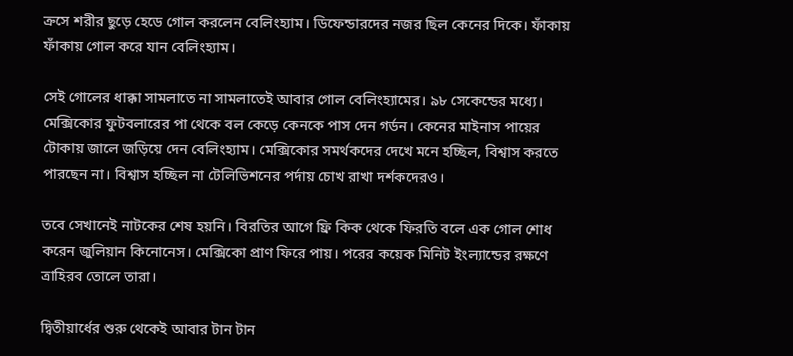ক্রসে শরীর ছুড়ে হেডে গোল করলেন বেলিংহ্যাম। ডিফেন্ডারদের নজর ছিল কেনের দিকে। ফাঁকায় ফাঁকায় গোল করে যান বেলিংহ্যাম।

সেই গোলের ধাক্কা সামলাতে না সামলাতেই আবার গোল বেলিংহ্যামের। ৯৮ সেকেন্ডের মধ্যে। মেক্সিকোর ফুটবলারের পা থেকে বল কেড়ে কেনকে পাস দেন গর্ডন। কেনের মাইনাস পায়ের টোকায় জালে জড়িয়ে দেন বেলিংহ্যাম। মেক্সিকোর সমর্থকদের দেখে মনে হচ্ছিল, বিশ্বাস করতে পারছেন না। বিশ্বাস হচ্ছিল না টেলিভিশনের পর্দায় চোখ রাখা দর্শকদেরও।

তবে সেখানেই নাটকের শেষ হয়নি। বিরতির আগে ফ্রি কিক থেকে ফিরতি বলে এক গোল শোধ করেন জুলিয়ান কিনোনেস। মেক্সিকো প্রাণ ফিরে পায়। পরের কয়েক মিনিট ইংল্যান্ডের রক্ষণে ত্রাহিরব তোলে তারা।

দ্বিতীয়ার্ধের শুরু থেকেই আবার টান টান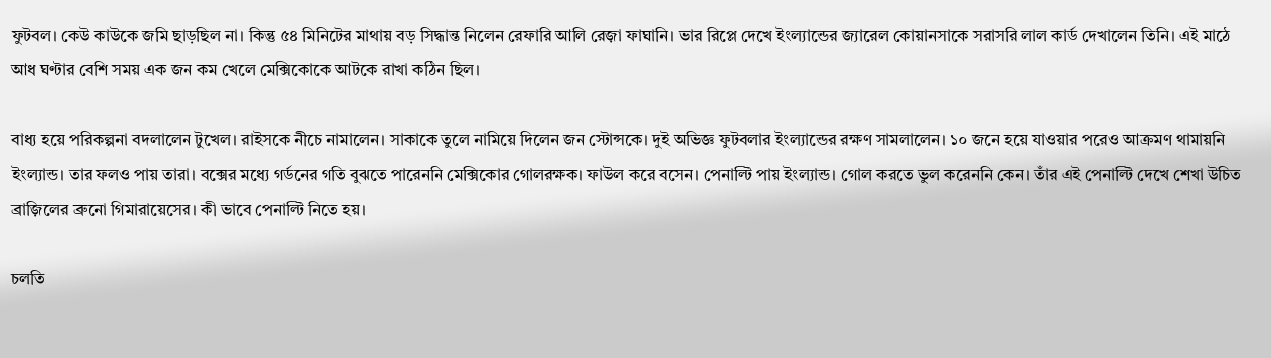ফুটবল। কেউ কাউকে জমি ছাড়ছিল না। কিন্তু ৫৪ মিনিটের মাথায় বড় সিদ্ধান্ত নিলেন রেফারি আলি রেজ়া ফাঘানি। ভার রিপ্লে দেখে ইংল্যান্ডের জ্যারেল কোয়ানসাকে সরাসরি লাল কার্ড দেখালেন তিনি। এই মাঠে আধ ঘণ্টার বেশি সময় এক জন কম খেলে মেক্সিকোকে আটকে রাখা কঠিন ছিল।

বাধ্য হয়ে পরিকল্পনা বদলালেন টুখেল। রাইসকে নীচে নামালেন। সাকাকে তুলে নামিয়ে দিলেন জন স্টোন্সকে। দুই অভিজ্ঞ ফুটবলার ইংল্যান্ডের রক্ষণ সামলালেন। ১০ জনে হয়ে যাওয়ার পরেও আক্রমণ থামায়নি ইংল্যান্ড। তার ফলও পায় তারা। বক্সের মধ্যে গর্ডনের গতি বুঝতে পারেননি মেক্সিকোর গোলরক্ষক। ফাউল করে বসেন। পেনাল্টি পায় ইংল্যান্ড। গোল করতে ভুল করেননি কেন। তাঁর এই পেনাল্টি দেখে শেখা উচিত ব্রাজ়িলের ব্রুনো গিমারায়েসের। কী ভাবে পেনাল্টি নিতে হয়।

চলতি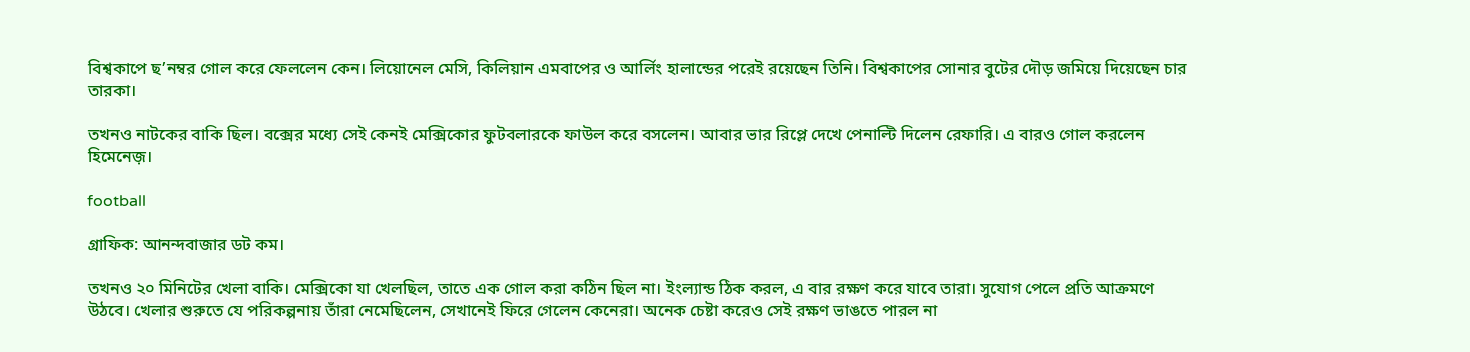বিশ্বকাপে ছ’নম্বর গোল করে ফেললেন কেন। লিয়োনেল মেসি, কিলিয়ান এমবাপের ও আর্লিং হালান্ডের পরেই রয়েছেন তিনি। বিশ্বকাপের সোনার বুটের দৌড় জমিয়ে দিয়েছেন চার তারকা।

তখনও নাটকের বাকি ছিল। বক্সের মধ্যে সেই কেনই মেক্সিকোর ফুটবলারকে ফাউল করে বসলেন। আবার ভার রিপ্লে দেখে পেনাল্টি দিলেন রেফারি। এ বারও গোল করলেন হিমেনেজ়।

football

গ্রাফিক: আনন্দবাজার ডট কম।

তখনও ২০ মিনিটের খেলা বাকি। মেক্সিকো যা খেলছিল, তাতে এক গোল করা কঠিন ছিল না। ইংল্যান্ড ঠিক করল, এ বার রক্ষণ করে যাবে তারা। সুযোগ পেলে প্রতি আক্রমণে উঠবে। খেলার শুরুতে যে পরিকল্পনায় তাঁরা নেমেছিলেন, সেখানেই ফিরে গেলেন কেনেরা। অনেক চেষ্টা করেও সেই রক্ষণ ভাঙতে পারল না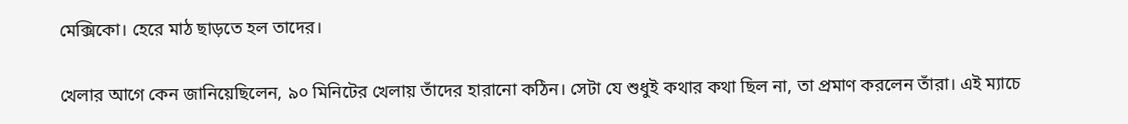মেক্সিকো। হেরে মাঠ ছাড়তে হল তাদের।

খেলার আগে কেন জানিয়েছিলেন, ৯০ মিনিটের খেলায় তাঁদের হারানো কঠিন। সেটা যে শুধুই কথার কথা ছিল না, তা প্রমাণ করলেন তাঁরা। এই ম্যাচে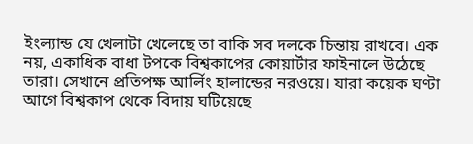ইংল্যান্ড যে খেলাটা খেলেছে তা বাকি সব দলকে চিন্তায় রাখবে। এক নয়, একাধিক বাধা টপকে বিশ্বকাপের কোয়ার্টার ফাইনালে উঠেছে তারা। সেখানে প্রতিপক্ষ আর্লিং হালান্ডের নরওয়ে। যারা কয়েক ঘণ্টা আগে বিশ্বকাপ থেকে বিদায় ঘটিয়েছে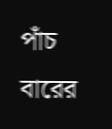পাঁচ বারের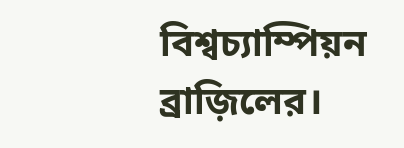বিশ্বচ্যাম্পিয়ন ব্রাজ়িলের।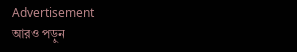Advertisement
আরও পড়ুন